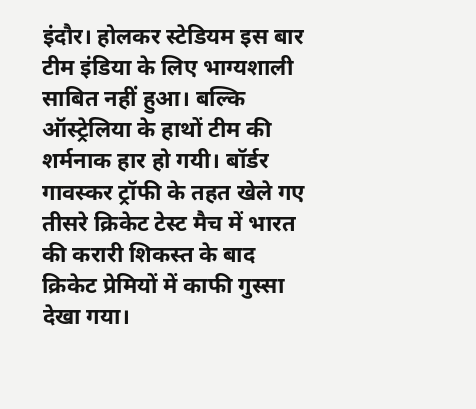इंदौर। होलकर स्टेडियम इस बार टीम इंडिया के लिए भाग्यशाली साबित नहीं हुआ। बल्कि ऑस्ट्रेलिया के हाथों टीम की शर्मनाक हार हो गयी। बॉर्डर गावस्कर ट्रॉफी के तहत खेले गए तीसरे क्रिकेट टेस्ट मैच में भारत की करारी शिकस्त के बाद क्रिकेट प्रेमियों में काफी गुस्सा देखा गया।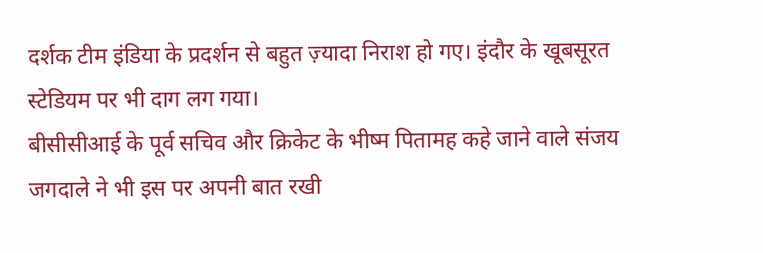दर्शक टीम इंडिया के प्रदर्शन से बहुत ज़्यादा निराश हो गए। इंदौर के खूबसूरत स्टेडियम पर भी दाग लग गया।
बीसीसीआई के पूर्व सचिव और क्रिकेट के भीष्म पितामह कहे जाने वाले संजय जगदाले ने भी इस पर अपनी बात रखी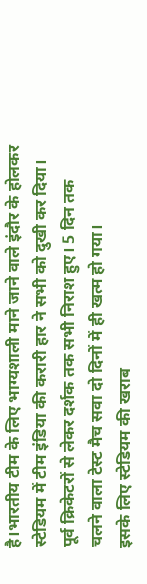है।भारतीय टीम के लिए भाग्यशाली माने जाने वाले इंदौर के होलकर स्टेडियम में टीम इंडिया की करारी हार ने सभी को दुखी कर दिया। पूर्व क्रिकेटरों से लेकर दर्शक तक सभी निराश हुए। 5 दिन तक चलने वाला टेस्ट मैच सवा दो दिनों में ही खत्म हो गया।
इसके लिए स्टेडियम की खराब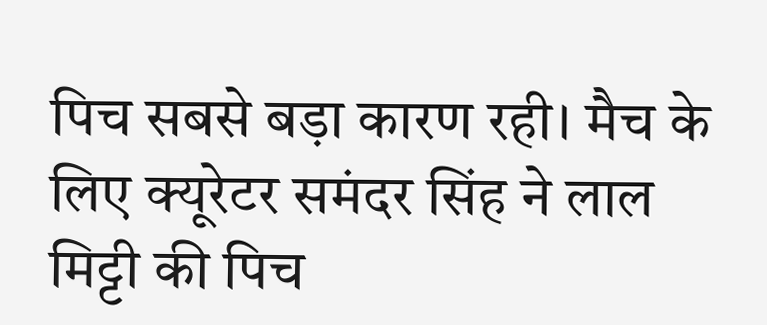पिच सबसे बड़ा कारण रही। मैच के लिए क्यूरेटर समंदर सिंह ने लाल मिट्टी की पिच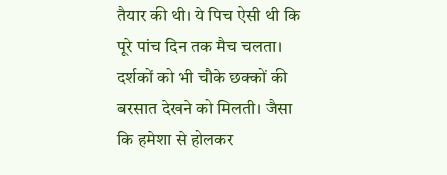तैयार की थी। ये पिच ऐसी थी कि पूरे पांच दिन तक मैच चलता। दर्शकों को भी चौके छक्कों की बरसात देखने को मिलती। जैसा कि हमेशा से होलकर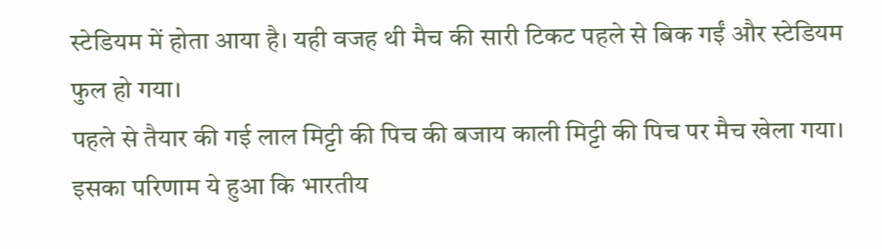स्टेडियम में होता आया है। यही वजह थी मैच की सारी टिकट पहले से बिक गईं और स्टेडियम फुल हो गया।
पहले से तैयार की गई लाल मिट्टी की पिच की बजाय काली मिट्टी की पिच पर मैच खेला गया। इसका परिणाम ये हुआ कि भारतीय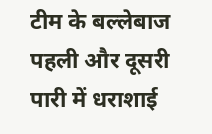टीम के बल्लेबाज पहली और दूसरी पारी में धराशाई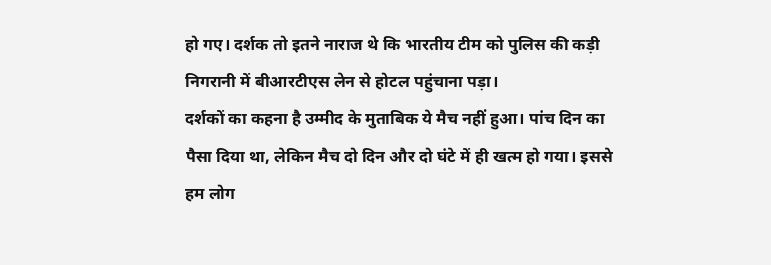हो गए। दर्शक तो इतने नाराज थे कि भारतीय टीम को पुलिस की कड़ी निगरानी में बीआरटीएस लेन से होटल पहुंचाना पड़ा।
दर्शकों का कहना है उम्मीद के मुताबिक ये मैच नहीं हुआ। पांच दिन का पैसा दिया था, लेकिन मैच दो दिन और दो घंटे में ही खत्म हो गया। इससे हम लोग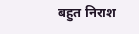बहुत निराश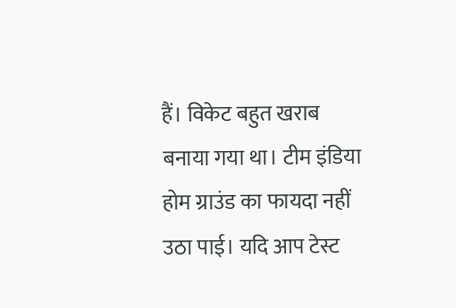हैं। विकेट बहुत खराब बनाया गया था। टीम इंडिया होम ग्राउंड का फायदा नहीं उठा पाई। यदि आप टेस्ट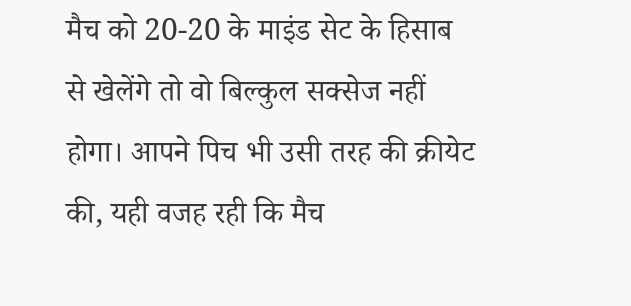मैच को 20-20 के माइंड सेट के हिसाब से खेलेंगे तो वो बिल्कुल सक्सेज नहीं होगा। आपने पिच भी उसी तरह की क्रीयेट की, यही वजह रही कि मैच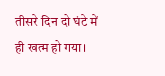तीसरे दिन दो घंटे में ही खत्म हो गया।